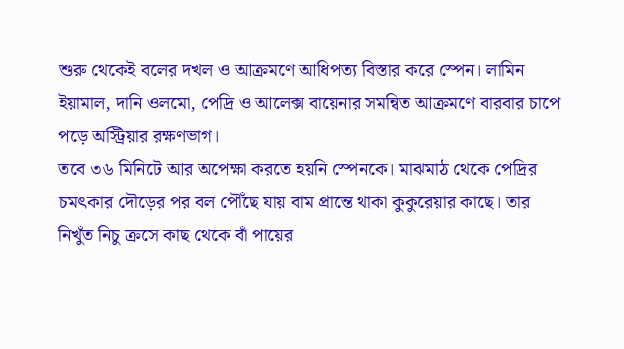শুরু থেকেই বলের দখল ও আক্রমণে আধিপত্য বিস্তার করে স্পেন। লামিন ইয়ামাল, দানি ওলমো, পেদ্রি ও আলেক্স বায়েনার সমন্বিত আক্রমণে বারবার চাপে পড়ে অস্ট্রিয়ার রক্ষণভাগ।
তবে ৩৬ মিনিটে আর অপেক্ষা করতে হয়নি স্পেনকে। মাঝমাঠ থেকে পেদ্রির চমৎকার দৌড়ের পর বল পৌঁছে যায় বাম প্রান্তে থাকা কুকুরেয়ার কাছে। তার নিখুঁত নিচু ক্রসে কাছ থেকে বাঁ পায়ের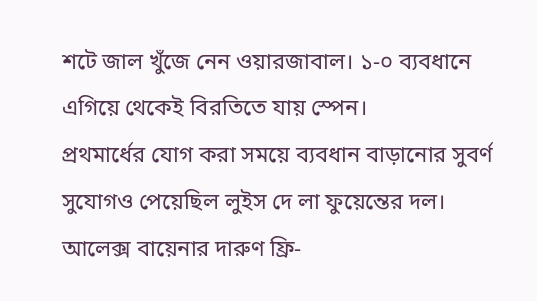শটে জাল খুঁজে নেন ওয়ারজাবাল। ১-০ ব্যবধানে এগিয়ে থেকেই বিরতিতে যায় স্পেন।
প্রথমার্ধের যোগ করা সময়ে ব্যবধান বাড়ানোর সুবর্ণ সুযোগও পেয়েছিল লুইস দে লা ফুয়েন্তের দল। আলেক্স বায়েনার দারুণ ফ্রি-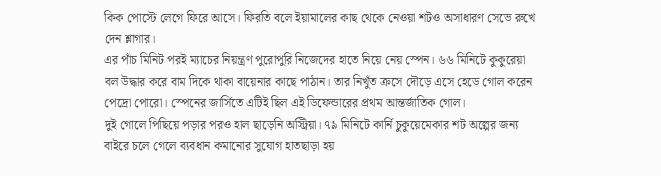কিক পোস্টে লেগে ফিরে আসে। ফিরতি বলে ইয়ামালের কাছ থেকে নেওয়া শটও অসাধারণ সেভে রুখে দেন শ্লাগার।
এর পাঁচ মিনিট পরই ম্যাচের নিয়ন্ত্রণ পুরোপুরি নিজেদের হাতে নিয়ে নেয় স্পেন। ৬৬ মিনিটে কুকুরেয়া বল উদ্ধার করে বাম দিকে থাকা বায়েনার কাছে পাঠান। তার নিখুঁত ক্রসে দৌড়ে এসে হেডে গোল করেন পেদ্রো পোরো। স্পেনের জার্সিতে এটিই ছিল এই ডিফেন্ডারের প্রথম আন্তর্জাতিক গোল।
দুই গোলে পিছিয়ে পড়ার পরও হাল ছাড়েনি অস্ট্রিয়া। ৭৯ মিনিটে কার্নি চুকুয়েমেকার শট অল্পের জন্য বাইরে চলে গেলে ব্যবধান কমানোর সুযোগ হাতছাড়া হয়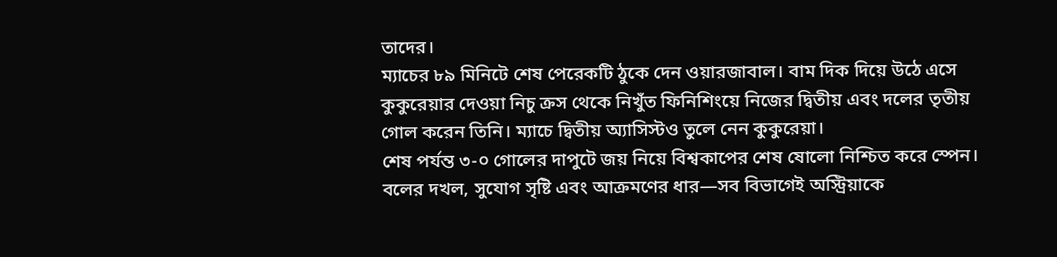তাদের।
ম্যাচের ৮৯ মিনিটে শেষ পেরেকটি ঠুকে দেন ওয়ারজাবাল। বাম দিক দিয়ে উঠে এসে কুকুরেয়ার দেওয়া নিচু ক্রস থেকে নিখুঁত ফিনিশিংয়ে নিজের দ্বিতীয় এবং দলের তৃতীয় গোল করেন তিনি। ম্যাচে দ্বিতীয় অ্যাসিস্টও তুলে নেন কুকুরেয়া।
শেষ পর্যন্ত ৩-০ গোলের দাপুটে জয় নিয়ে বিশ্বকাপের শেষ ষোলো নিশ্চিত করে স্পেন। বলের দখল, সুযোগ সৃষ্টি এবং আক্রমণের ধার—সব বিভাগেই অস্ট্রিয়াকে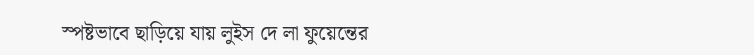স্পষ্টভাবে ছাড়িয়ে যায় লুইস দে লা ফুয়েন্তের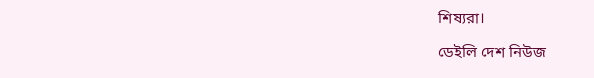শিষ্যরা।

ডেইলি দেশ নিউজ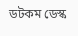ডটকম ডেস্ক